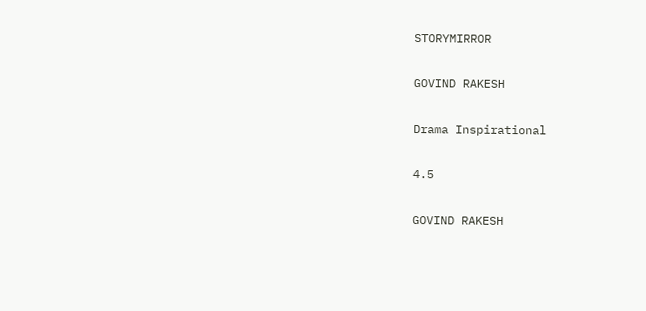STORYMIRROR

GOVIND RAKESH

Drama Inspirational

4.5

GOVIND RAKESH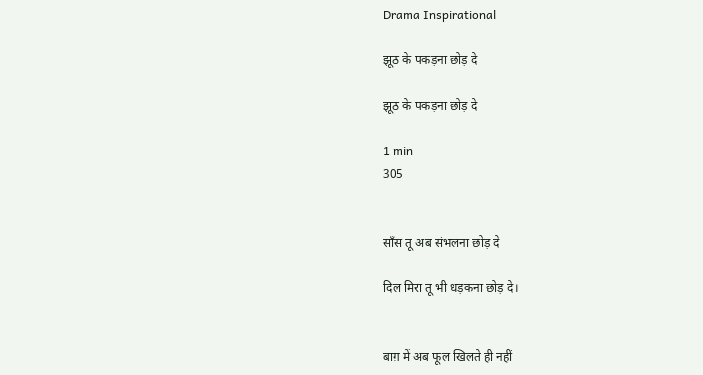Drama Inspirational

झूठ के पकड़ना छोड़ दे

झूठ के पकड़ना छोड़ दे

1 min
305


साँस तू अब संभलना छोड़ दे

दिल मिरा तू भी धड़कना छोड़ दे।


बाग़ में अब फूल खिलते ही नहीं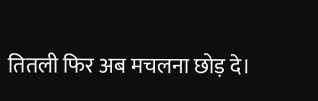तितली फिर अब मचलना छोड़ दे।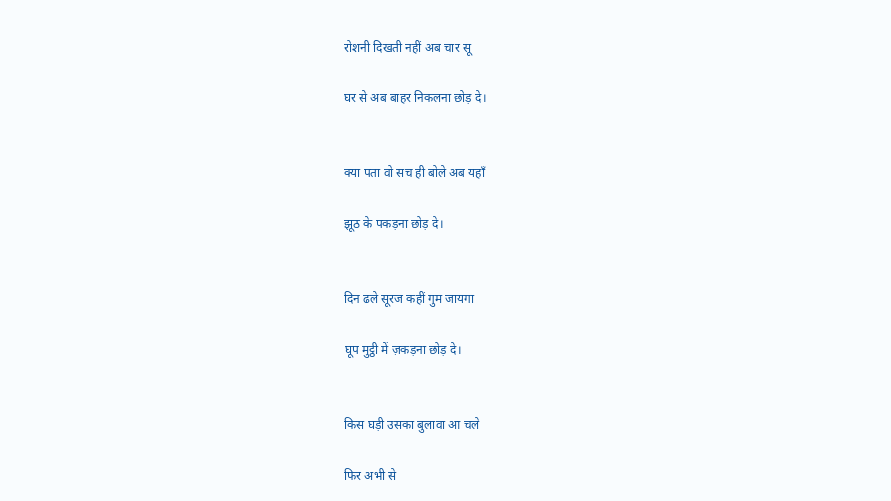रोशनी दिखती नहीं अब चार सू

घर से अब बाहर निकलना छोड़ दे।


क्या पता वो सच ही बोले अब यहाँ

झूठ के पकड़ना छोड़ दे।


दिन ढले सूरज कहीं गुम जायगा

घूप मुट्ठी में ज़कड़ना छोड़ दे।


किस घड़ी उसका बुलावा आ चले

फिर अभी से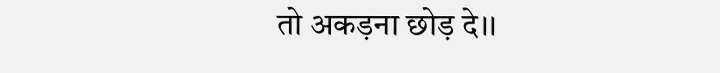तो अकड़ना छोड़ दे।।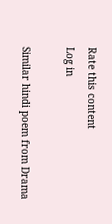Rate this content
Log in

Similar hindi poem from Drama